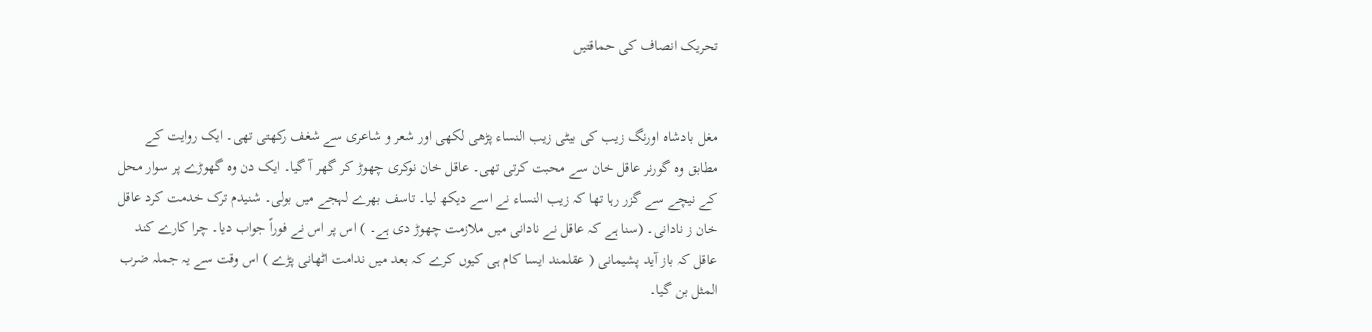تحریک انصاف کی حماقتیں


مغل بادشاہ اورنگ زیب کی بیٹی زیب النساء پڑھی لکھی اور شعر و شاعری سے شغف رکھتی تھی۔ ایک روایت کے مطابق وہ گورنر عاقل خان سے محبت کرتی تھی۔ عاقل خان نوکری چھوڑ کر گھر آ گیا۔ ایک دن وہ گھوڑے پر سوار محل کے نیچے سے گزر رہا تھا کہ زیب النساء نے اسے دیکھ لیا۔ تاسف بھرے لہجے میں بولی۔ شنیدم ترک خدمت کرد عاقل خان ز نادانی۔ (سنا ہے کہ عاقل نے نادانی میں ملازمت چھوڑ دی ہے۔ ) اس پر اس نے فوراً جواب دیا۔ چرا کارے کند عاقل کہ باز آید پشیمانی ( عقلمند ایسا کام ہی کیوں کرے کہ بعد میں ندامت اٹھانی پڑے ) اس وقت سے یہ جملہ ضرب المثل بن گیا۔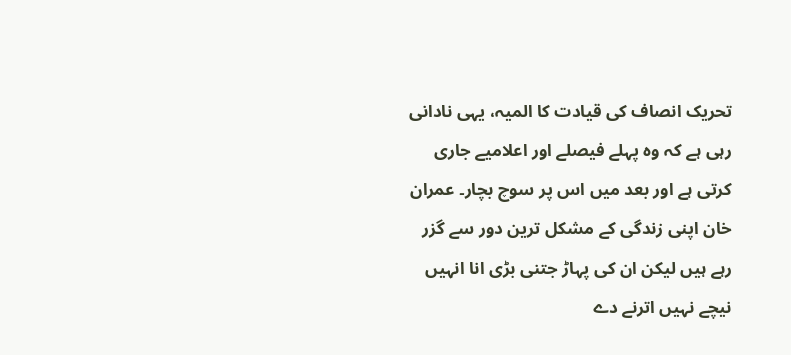تحریک انصاف کی قیادت کا المیہ، یہی نادانی رہی ہے کہ وہ پہلے فیصلے اور اعلامیے جاری کرتی ہے اور بعد میں اس پر سوچ بچار۔ عمران خان اپنی زندگی کے مشکل ترین دور سے گزر رہے ہیں لیکن ان کی پہاڑ جتنی بڑی انا انہیں نیچے نہیں اترنے دے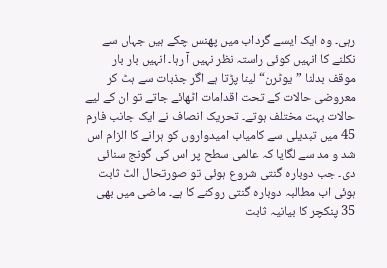رہی۔ وہ ایک ایسے گرداب میں پھنس چکے ہیں جہاں سے نکلنے کا انہیں کوئی راستہ نظر نہیں آ رہا۔ انہیں بار بار موقف بدلنا ”یوٹرن“ لینا پڑتا ہے اگر جذبات سے ہٹ کر معروضی حالات کے تحت اقدامات اٹھائے جاتے تو ان کے لیے حالات بہت مختلف ہوتے۔ تحریک انصاف نے ایک جانب فارم 45 میں تبدیلی سے کامیاب امیدواروں کو ہرانے کا الزام اس شد و مد سے لگایا کہ عالمی سطح پر اس کی گونج سنائی دی۔ جب دوبارہ گنتی شروع ہوئی تو صورتحال الٹ ثابت ہوئی اب مطالبہ دوبارہ گنتی روکنے کا ہے۔ ماضی میں بھی 35 پنکچر کا بیانیہ ثابت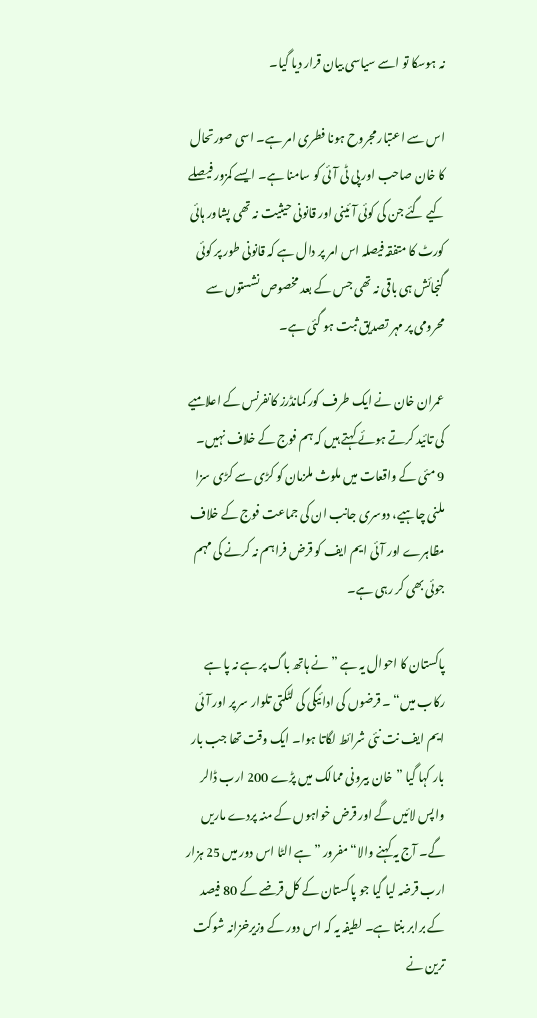نہ ہوسکا تو اسے سیاسی بیان قرار دیا گیا۔

اس سے اعتبار مجروح ہونا فطری امر ہے۔ اسی صورتحال کا خان صاحب اور پی ٹی آئی کو سامنا ہے۔ ایسے کمزور فیصلے کیے گئے جن کی کوئی آئینی اور قانونی حیثیت نہ تھی پشاور ہائی کورٹ کا متفقہ فیصلہ اس امر پر دال ہے کہ قانونی طور پر کوئی گنجائش ہی باقی نہ تھی جس کے بعد مخصوص نشستوں سے محرومی پر مہر تصدیق ثبت ہو گئی ہے۔

عمران خان نے ایک طرف کور کمانڈرز کانفرنس کے اعلامیے کی تائید کرتے ہوئے کہتے ہیں کہ ہم فوج کے خلاف نہیں۔ 9 مئی کے واقعات میں ملوث ملزمان کو کڑی سے کڑی سزا ملنی چاہیے، دوسری جانب ان کی جماعت فوج کے خلاف مظاہرے اور آئی ایم ایف کو قرض فراہم نہ کرنے کی مہم جوئی بھی کر رہی ہے۔

پاکستان کا احوال یہ ہے ”نے ہاتھ باگ پر ہے نہ پا ہے رکاب میں“ ۔ قرضوں کی ادائیگی کی لٹکتی تلوار سر پر اور آئی ایم ایف نت نئی شرائط لگاتا ہوا۔ ایک وقت تھا جب بار بار کہا گیا ”خان بیرونی ممالک میں پڑے 200 ارب ڈالر واپس لائیں گے اور قرض خواہوں کے منہ پردے ماریں گے۔ آج یہ کہنے والا“ مفرور ”ہے الٹا اس دور میں 25 ہزار ارب قرضہ لیا گیا جو پاکستان کے کل قرضے کے 80 فیصد کے برابر بنتا ہے۔ لطیفہ یہ کہ اس دور کے وزیرخزانہ شوکت ترین نے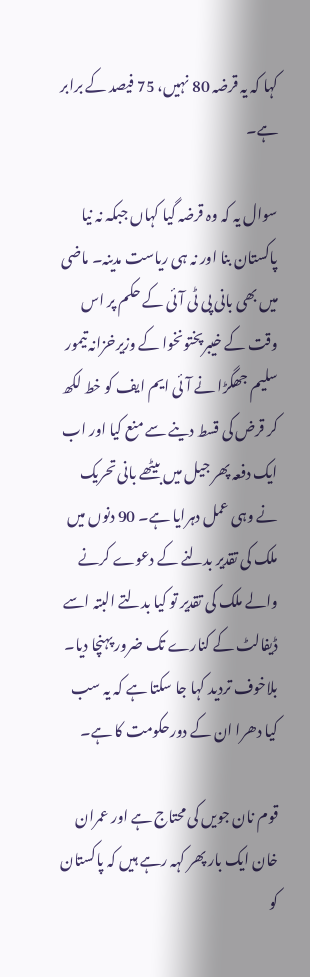کہا کہ یہ قرضہ 80 نہیں، 75 فیصد کے برابر ہے۔

سوال یہ کہ وہ قرضہ گیا کہاں جبکہ نہ نیا پاکستان بنا اور نہ ہی ریاست مدینہ۔ ماضی میں بھی بانی پی ٹی آئی کے حکم پر اس وقت کے خیبرپختونخوا کے وزیرخزانہ تیمور سلیم جھگڑا نے آئی ایم ایف کو خط لکھ کر قرض کی قسط دینے سے منع کیا اور اب ایک دفعہ پھر جیل میں بیٹھے بانی تحریک نے وہی عمل دہرایا ہے۔ 90 دنوں میں ملک کی تقدیر بدلنے کے دعوے کرنے والے ملک کی تقدیر تو کیا بدلتے البتہ اسے ڈیفالٹ کے کنارے تک ضرور پہنچا دیا۔ بلاخوف تردید کہا جا سکتا ہے کہ یہ سب کیا دھرا ان کے دورحکومت کا ہے۔

قوم نان جویں کی محتاج ہے اور عمران خان ایک بار پھر کہہ رہے ہیں کہ پاکستان کو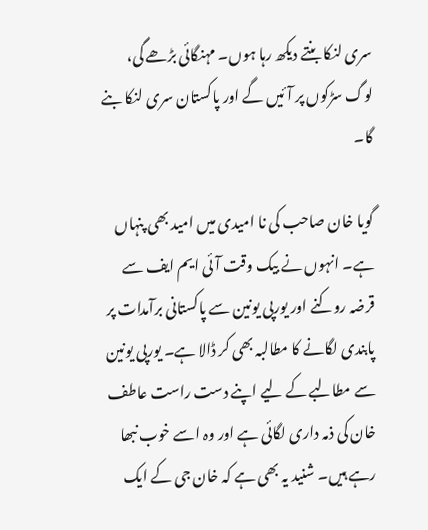سری لنکا بنتے دیکھ رہا ہوں۔ مہنگائی بڑھے گی، لوگ سڑکوں پر آئیں گے اور پاکستان سری لنکا بنے گا۔

گویا خان صاحب کی نا امیدی میں امید بھی پنہاں ہے۔ انہوں نے بیک وقت آئی ایم ایف سے قرضہ روکنے اور یورپی یونین سے پاکستانی برآمدات پر پابندی لگانے کا مطالبہ بھی کر ڈالا ہے۔ یورپی یونین سے مطالبے کے لیے اپنے دست راست عاطف خان کی ذمہ داری لگائی ہے اور وہ اسے خوب نبھا رہے ہیں۔ شنید یہ بھی ہے کہ خان جی کے ایک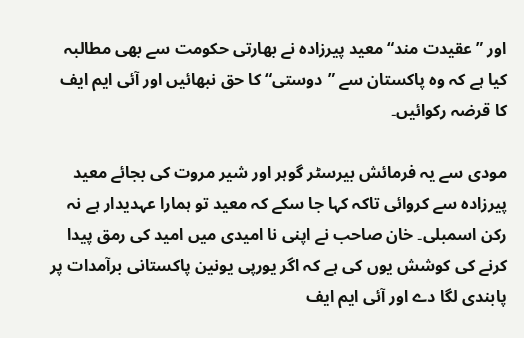اور ”عقیدت مند“ معید پیرزادہ نے بھارتی حکومت سے بھی مطالبہ کیا ہے کہ وہ پاکستان سے ”دوستی“ کا حق نبھائیں اور آئی ایم ایف کا قرضہ رکوائیں۔

مودی سے یہ فرمائش بیرسٹر گوہر اور شیر مروت کی بجائے معید پیرزادہ سے کروائی تاکہ کہا جا سکے کہ معید تو ہمارا عہدیدار ہے نہ رکن اسمبلی۔ خان صاحب نے اپنی نا امیدی میں امید کی رمق پیدا کرنے کی کوشش یوں کی ہے کہ اگر یورپی یونین پاکستانی برآمدات پر پابندی لگا دے اور آئی ایم ایف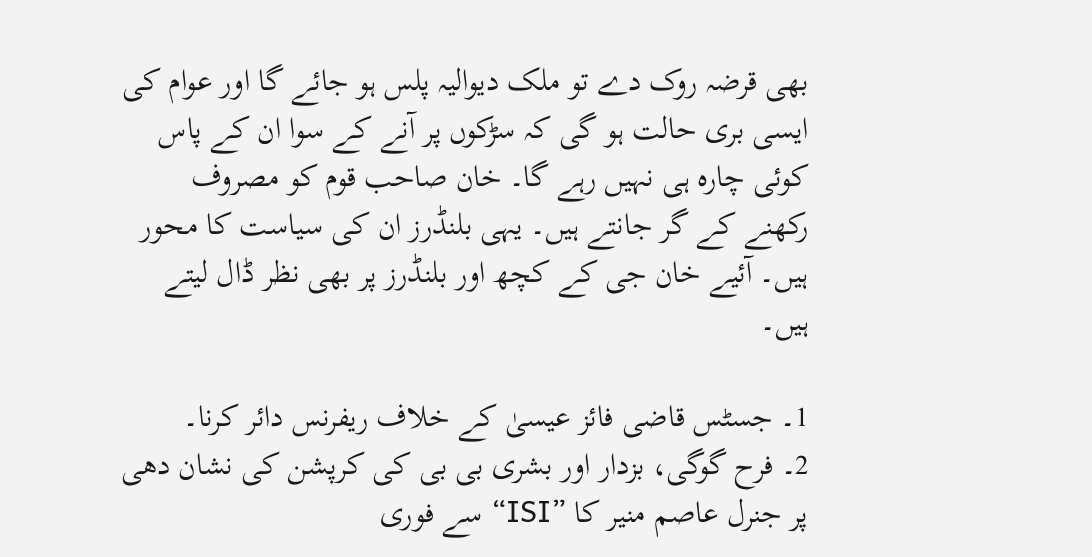بھی قرضہ روک دے تو ملک دیوالیہ پلس ہو جائے گا اور عوام کی ایسی بری حالت ہو گی کہ سڑکوں پر آنے کے سوا ان کے پاس کوئی چارہ ہی نہیں رہے گا۔ خان صاحب قوم کو مصروف رکھنے کے گر جانتے ہیں۔ یہی بلنڈرز ان کی سیاست کا محور ہیں۔ آئیے خان جی کے کچھ اور بلنڈرز پر بھی نظر ڈال لیتے ہیں۔

1۔ جسٹس قاضی فائز عیسیٰ کے خلاف ریفرنس دائر کرنا۔
2۔ فرح گوگی، بزدار اور بشری بی بی کی کرپشن کی نشان دھی پر جنرل عاصم منیر کا ”ISI“ سے فوری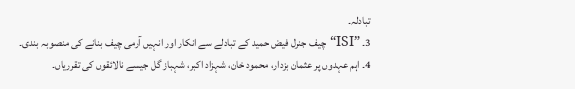تبادلہ۔
3۔ ”ISI“ چیف جنرل فیض حمید کے تبادلے سے انکار اور انہیں آرمی چیف بنانے کی منصوبہ بندی۔
4۔ اہم عہدوں پر عثمان بزدار، محمود خان، شہزاد اکبر، شہباز گل جیسے نالائقوں کی تقرریاں۔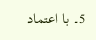5۔ با اعتماد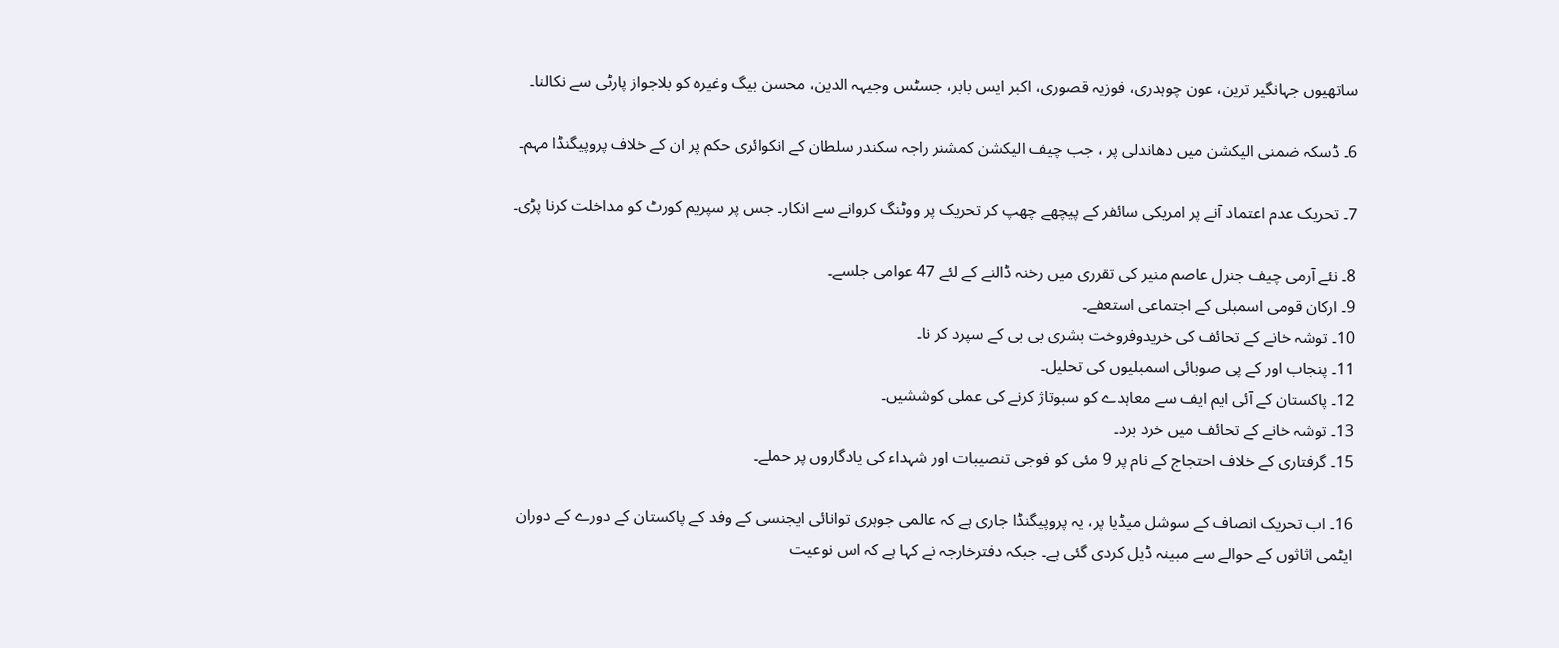ساتھیوں جہانگیر ترین، عون چوہدری، فوزیہ قصوری، اکبر ایس بابر، جسٹس وجیہہ الدین، محسن بیگ وغیرہ کو بلاجواز پارٹی سے نکالنا۔

6۔ ڈسکہ ضمنی الیکشن میں دھاندلی پر ، جب چیف الیکشن کمشنر راجہ سکندر سلطان کے انکوائری حکم پر ان کے خلاف پروپیگنڈا مہم۔

7۔ تحریک عدم اعتماد آنے پر امریکی سائفر کے پیچھے چھپ کر تحریک پر ووٹنگ کروانے سے انکار۔ جس پر سپریم کورٹ کو مداخلت کرنا پڑی۔

8۔ نئے آرمی چیف جنرل عاصم منیر کی تقرری میں رخنہ ڈالنے کے لئے 47 عوامی جلسے۔
9۔ ارکان قومی اسمبلی کے اجتماعی استعفے۔
10۔ توشہ خانے کے تحائف کی خریدوفروخت بشری بی بی کے سپرد کر نا۔
11۔ پنجاب اور کے پی صوبائی اسمبلیوں کی تحلیل۔
12۔ پاکستان کے آئی ایم ایف سے معاہدے کو سبوتاژ کرنے کی عملی کوششیں۔
13۔ توشہ خانے کے تحائف میں خرد برد۔
15۔ گرفتاری کے خلاف احتجاج کے نام پر 9 مئی کو فوجی تنصیبات اور شہداء کی یادگاروں پر حملے۔

16۔ اب تحریک انصاف کے سوشل میڈیا پر، یہ پروپیگنڈا جاری ہے کہ عالمی جوہری توانائی ایجنسی کے وفد کے پاکستان کے دورے کے دوران ایٹمی اثاثوں کے حوالے سے مبینہ ڈیل کردی گئی ہے۔ جبکہ دفترخارجہ نے کہا ہے کہ اس نوعیت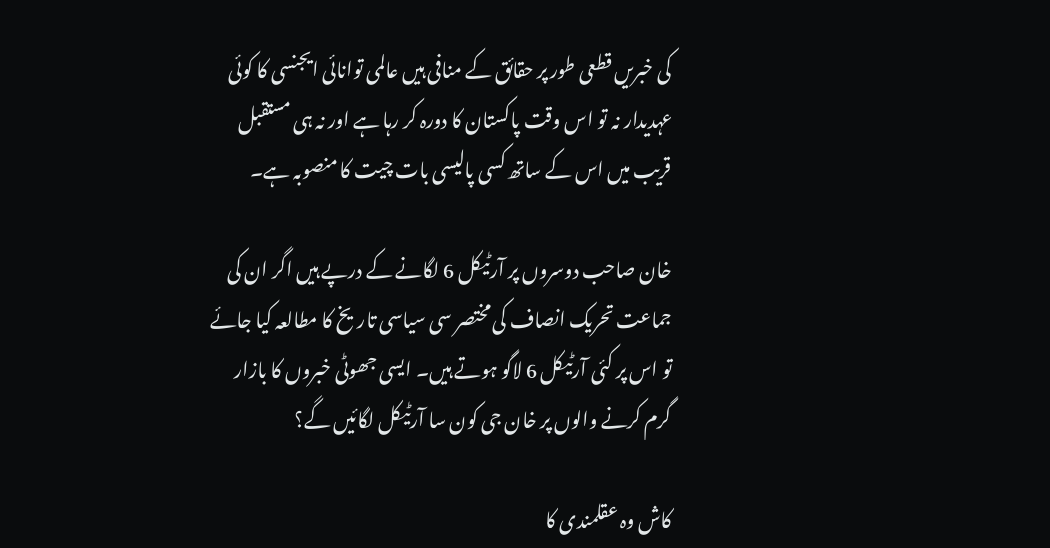کی خبریں قطعی طور پر حقائق کے منافی ہیں عالمی توانائی ایجنسی کا کوئی عہدیدار نہ تو اس وقت پاکستان کا دورہ کر رہا ہے اور نہ ہی مستقبل قریب میں اس کے ساتھ کسی پالیسی بات چیت کا منصوبہ ہے۔

خان صاحب دوسروں پر آرٹیکل 6 لگانے کے درپے ہیں اگر ان کی جماعت تحریک انصاف کی مختصر سی سیاسی تاریخ کا مطالعہ کیا جائے تو اس پر کئی آرٹیکل 6 لاگو ہوتے ہیں۔ ایسی جھوٹی خبروں کا بازار گرم کرنے والوں پر خان جی کون سا آرٹیکل لگائیں گے؟

کاش وہ عقلمندی کا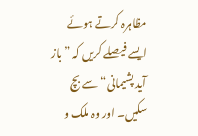مظاہرہ کرتے ہوئے ایسے فیصلے کریں کہ ”باز آید پشیمانی“ سے بچ سکیں۔ اور وہ ملک و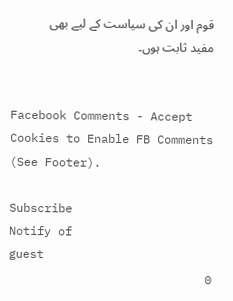قوم اور ان کی سیاست کے لیے بھی مفید ثابت ہوں۔


Facebook Comments - Accept Cookies to Enable FB Comments (See Footer).

Subscribe
Notify of
guest
0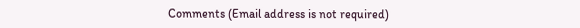Comments (Email address is not required)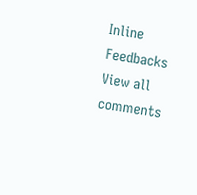Inline Feedbacks
View all comments